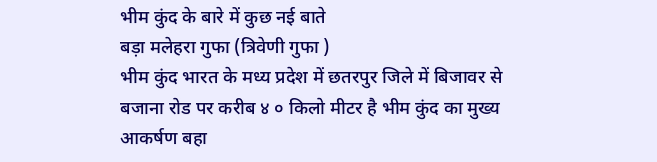भीम कुंद के बारे में कुछ नई बाते
बड़ा मलेहरा गुफा (त्रिवेणी गुफा )
भीम कुंद भारत के मध्य प्रदेश में छतरपुर जिले में बिजावर से बजाना रोड पर करीब ४ ० किलो मीटर है भीम कुंद का मुख्य आकर्षण बहा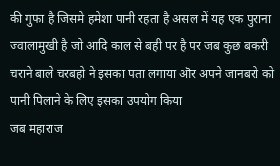की गुफा है जिसमे हमेशा पानी रहता है असल में यह एक पुराना ज्वालामुखी है जो आदि काल से बही पर है पर जब कुछ बकरी चराने बाले चरबहो ने इसका पता लगाया ऒर अपने जानबरो को पानी पिलाने के लिए इसका उपयोग किया
जब महाराज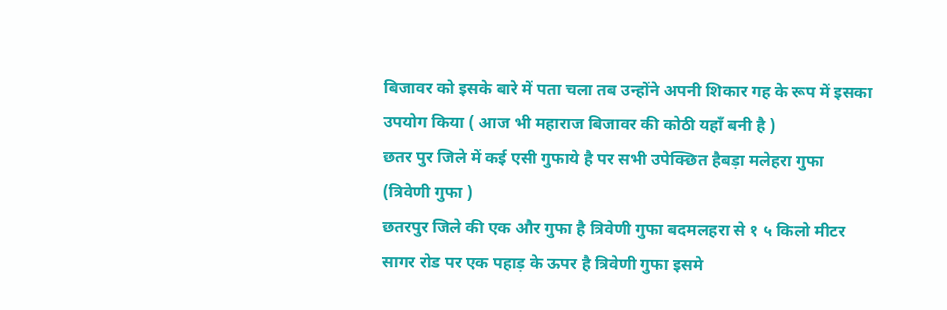बिजावर को इसके बारे में पता चला तब उन्होंने अपनी शिकार गह के रूप में इसका उपयोग किया ( आज भी महाराज बिजावर की कोठी यहाँ बनी है )
छतर पुर जिले में कई एसी गुफाये है पर सभी उपेक्छित हैबड़ा मलेहरा गुफा (त्रिवेणी गुफा )
छतरपुर जिले की एक और गुफा है त्रिवेणी गुफा बदमलहरा से १ ५ किलो मीटर सागर रोड पर एक पहाड़ के ऊपर है त्रिवेणी गुफा इसमे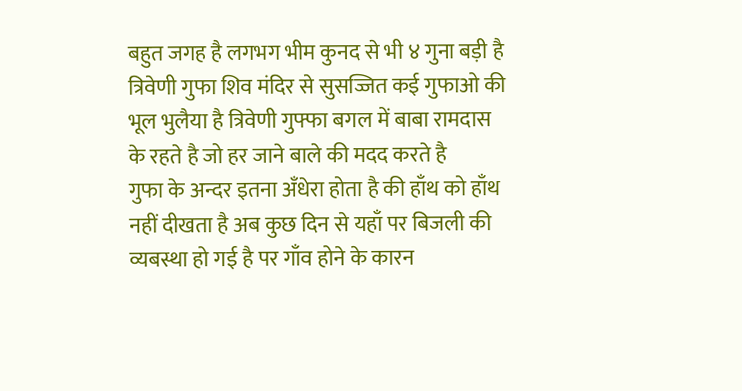बहुत जगह है लगभग भीम कुनद से भी ४ गुना बड़ी है त्रिवेणी गुफा शिव मंदिर से सुसज्जित कई गुफाओ की भूल भुलैया है त्रिवेणी गुफ्फा बगल में बाबा रामदास के रहते है जो हर जाने बाले की मदद करते है
गुफा के अन्दर इतना अँधेरा होता है की हाँथ को हाँथ नहीं दीखता है अब कुछ दिन से यहाँ पर बिजली की व्यबस्था हो गई है पर गाँव होने के कारन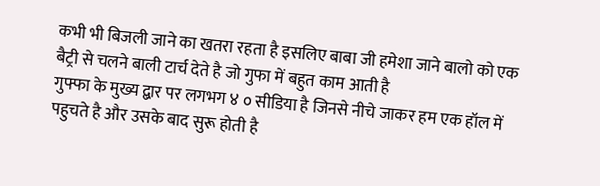कभी भी बिजली जाने का खतरा रहता है इसलिए बाबा जी हमेशा जाने बालो को एक बैट्री से चलने बाली टार्च देते है जो गुफा में बहुत काम आती है
गुफ्फा के मुख्य द्बार पर लगभग ४ ० सीडिया है जिनसे नीचे जाकर हम एक हॉल में पहुचते है और उसके बाद सुरू होती है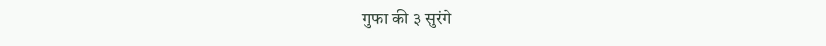गुफा की ३ सुरंगे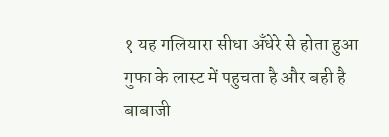१ यह गलियारा सीधा अँधेरे से होता हुआ गुफा के लास्ट में पहुचता है और बही है बाबाजी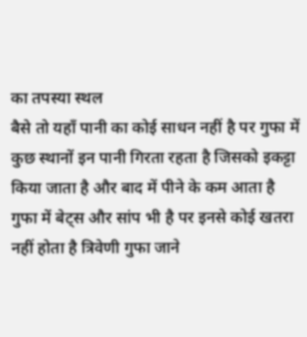का तपस्या स्थल
बैसे तो यहाँ पानी का कोई साधन नहीं है पर गुफा में कुछ स्थानों इन पानी गिरता रहता है जिसको इकट्टा किया जाता है और बाद में पीने के कम आता है गुफा में बेट्स और सांप भी है पर इनसे कोई खतरा नहीं होता है त्रिवेणी गुफा जाने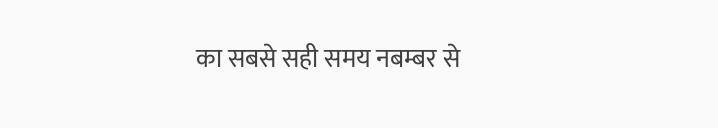का सबसे सही समय नबम्बर से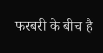फरबरी के बीच है